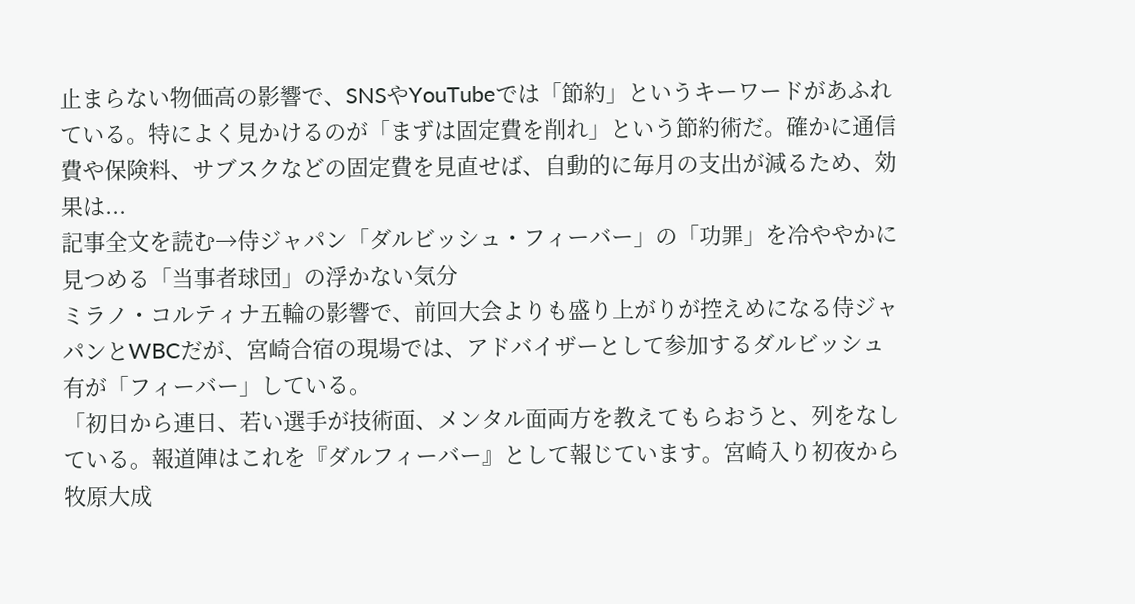止まらない物価高の影響で、SNSやYouTubeでは「節約」というキーワードがあふれている。特によく見かけるのが「まずは固定費を削れ」という節約術だ。確かに通信費や保険料、サブスクなどの固定費を見直せば、自動的に毎月の支出が減るため、効果は...
記事全文を読む→侍ジャパン「ダルビッシュ・フィーバー」の「功罪」を冷ややかに見つめる「当事者球団」の浮かない気分
ミラノ・コルティナ五輪の影響で、前回大会よりも盛り上がりが控えめになる侍ジャパンとWBCだが、宮崎合宿の現場では、アドバイザーとして参加するダルビッシュ有が「フィーバー」している。
「初日から連日、若い選手が技術面、メンタル面両方を教えてもらおうと、列をなしている。報道陣はこれを『ダルフィーバー』として報じています。宮崎入り初夜から牧原大成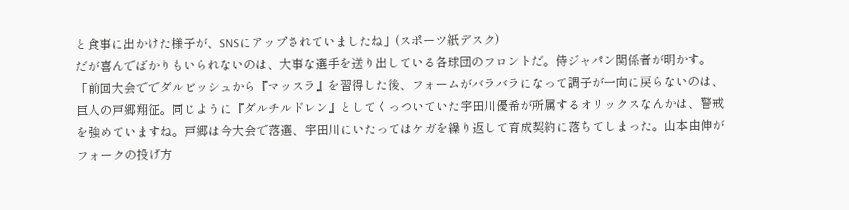と食事に出かけた様子が、SNSにアップされていましたね」(スポーツ紙デスク)
だが喜んでばかりもいられないのは、大事な選手を送り出している各球団のフロントだ。侍ジャパン関係者が明かす。
「前回大会ででダルビッシュから『マッスラ』を習得した後、フォームがバラバラになって調子が一向に戻らないのは、巨人の戸郷翔征。同じように『ダルチルドレン』としてくっついていた宇田川優希が所属するオリックスなんかは、警戒を強めていますね。戸郷は今大会で落選、宇田川にいたってはケガを繰り返して育成契約に落ちてしまった。山本由伸がフォークの投げ方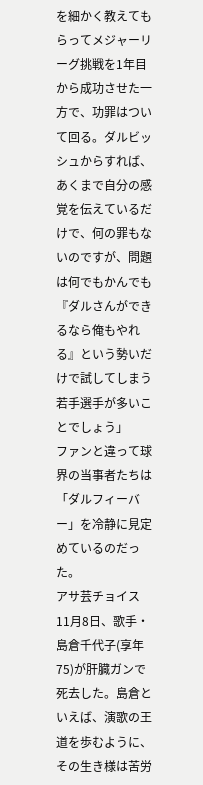を細かく教えてもらってメジャーリーグ挑戦を1年目から成功させた一方で、功罪はついて回る。ダルビッシュからすれば、あくまで自分の感覚を伝えているだけで、何の罪もないのですが、問題は何でもかんでも『ダルさんができるなら俺もやれる』という勢いだけで試してしまう若手選手が多いことでしょう」
ファンと違って球界の当事者たちは「ダルフィーバー」を冷静に見定めているのだった。
アサ芸チョイス
11月8日、歌手・島倉千代子(享年75)が肝臓ガンで死去した。島倉といえば、演歌の王道を歩むように、その生き様は苦労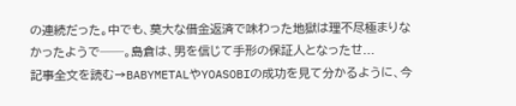の連続だった。中でも、莫大な借金返済で味わった地獄は理不尽極まりなかったようで──。島倉は、男を信じて手形の保証人となったせ...
記事全文を読む→BABYMETALやYOASOBIの成功を見て分かるように、今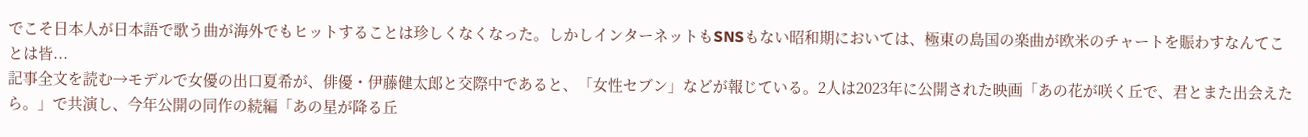でこそ日本人が日本語で歌う曲が海外でもヒットすることは珍しくなくなった。しかしインターネットもSNSもない昭和期においては、極東の島国の楽曲が欧米のチャートを賑わすなんてことは皆...
記事全文を読む→モデルで女優の出口夏希が、俳優・伊藤健太郎と交際中であると、「女性セブン」などが報じている。2人は2023年に公開された映画「あの花が咲く丘で、君とまた出会えたら。」で共演し、今年公開の同作の続編「あの星が降る丘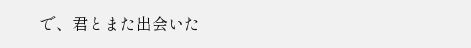で、君とまた出会いた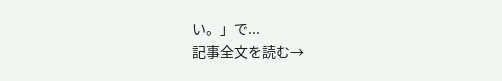い。」で...
記事全文を読む→